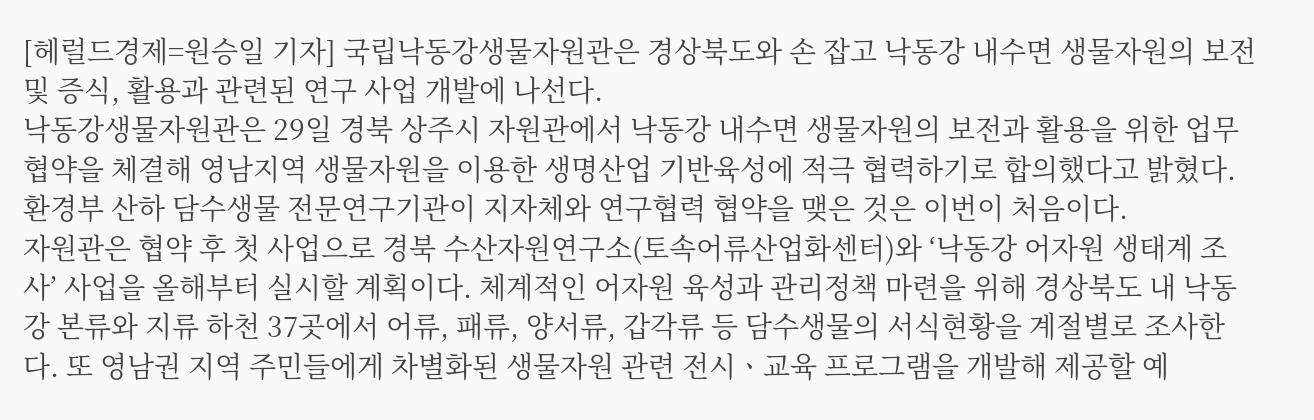[헤럴드경제=원승일 기자] 국립낙동강생물자원관은 경상북도와 손 잡고 낙동강 내수면 생물자원의 보전 및 증식, 활용과 관련된 연구 사업 개발에 나선다.
낙동강생물자원관은 29일 경북 상주시 자원관에서 낙동강 내수면 생물자원의 보전과 활용을 위한 업무협약을 체결해 영남지역 생물자원을 이용한 생명산업 기반육성에 적극 협력하기로 합의했다고 밝혔다. 환경부 산하 담수생물 전문연구기관이 지자체와 연구협력 협약을 맺은 것은 이번이 처음이다.
자원관은 협약 후 첫 사업으로 경북 수산자원연구소(토속어류산업화센터)와 ‘낙동강 어자원 생태계 조사’ 사업을 올해부터 실시할 계획이다. 체계적인 어자원 육성과 관리정책 마련을 위해 경상북도 내 낙동강 본류와 지류 하천 37곳에서 어류, 패류, 양서류, 갑각류 등 담수생물의 서식현황을 계절별로 조사한다. 또 영남권 지역 주민들에게 차별화된 생물자원 관련 전시ㆍ교육 프로그램을 개발해 제공할 예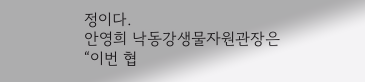정이다.
안영희 낙동강생물자원관장은 “이번 협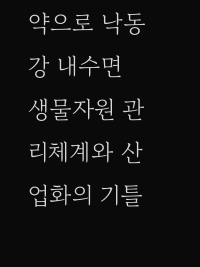약으로 낙동강 내수면 생물자원 관리체계와 산업화의 기틀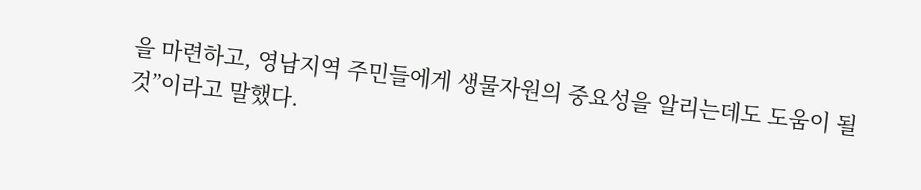을 마련하고, 영남지역 주민들에게 생물자원의 중요성을 알리는데도 도움이 될 것”이라고 말했다.